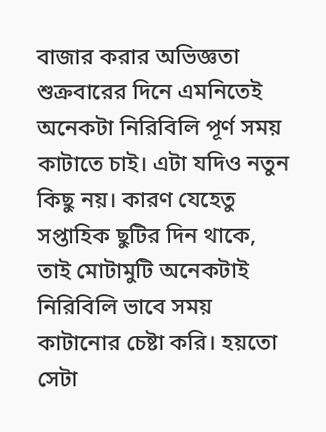বাজার করার অভিজ্ঞতা
শুক্রবারের দিনে এমনিতেই অনেকটা নিরিবিলি পূর্ণ সময় কাটাতে চাই। এটা যদিও নতুন কিছু নয়। কারণ যেহেতু সপ্তাহিক ছুটির দিন থাকে, তাই মোটামুটি অনেকটাই নিরিবিলি ভাবে সময় কাটানোর চেষ্টা করি। হয়তো সেটা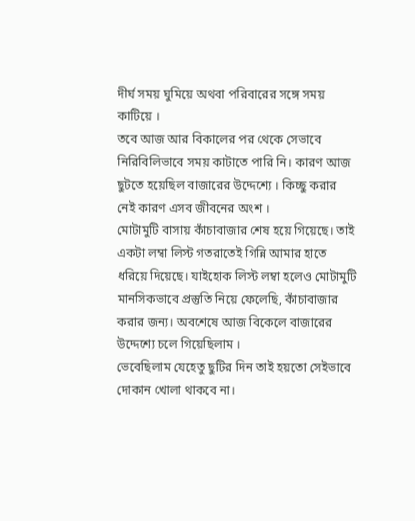দীর্ঘ সময় ঘুমিয়ে অথবা পরিবারের সঙ্গে সময় কাটিয়ে ।
তবে আজ আর বিকালের পর থেকে সেভাবে নিরিবিলিভাবে সময় কাটাতে পারি নি। কারণ আজ ছুটতে হয়েছিল বাজারের উদ্দেশ্যে । কিচ্ছু করার নেই কারণ এসব জীবনের অংশ ।
মোটামুটি বাসায় কাঁচাবাজার শেষ হয়ে গিয়েছে। তাই একটা লম্বা লিস্ট গতরাতেই গিন্নি আমার হাতে ধরিয়ে দিয়েছে। যাইহোক লিস্ট লম্বা হলেও মোটামুটি মানসিকভাবে প্রস্তুতি নিয়ে ফেলেছি, কাঁচাবাজার করার জন্য। অবশেষে আজ বিকেলে বাজারের উদ্দেশ্যে চলে গিয়েছিলাম ।
ভেবেছিলাম যেহেতু ছুটির দিন তাই হয়তো সেইভাবে দোকান খোলা থাকবে না।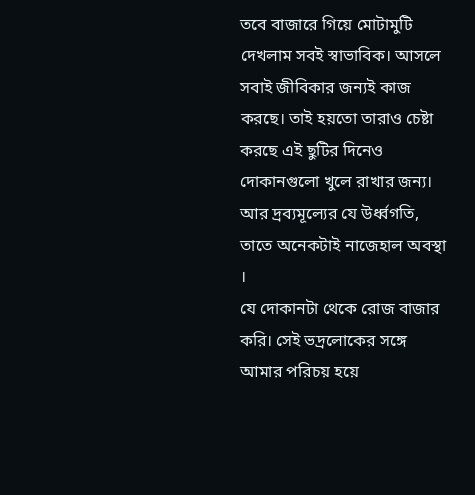তবে বাজারে গিয়ে মোটামুটি দেখলাম সবই স্বাভাবিক। আসলে সবাই জীবিকার জন্যই কাজ করছে। তাই হয়তো তারাও চেষ্টা করছে এই ছুটির দিনেও দোকানগুলো খুলে রাখার জন্য। আর দ্রব্যমূল্যের যে উর্ধ্বগতি, তাতে অনেকটাই নাজেহাল অবস্থা ।
যে দোকানটা থেকে রোজ বাজার করি। সেই ভদ্রলোকের সঙ্গে আমার পরিচয় হয়ে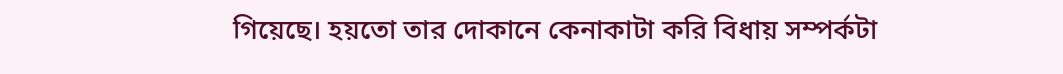গিয়েছে। হয়তো তার দোকানে কেনাকাটা করি বিধায় সম্পর্কটা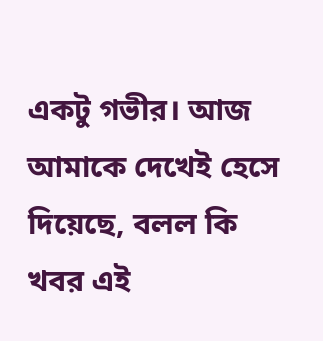একটু গভীর। আজ আমাকে দেখেই হেসে দিয়েছে, বলল কি খবর এই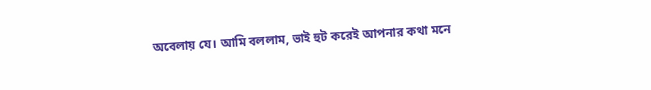অবেলায় যে। আমি বললাম, ভাই হুট করেই আপনার কথা মনে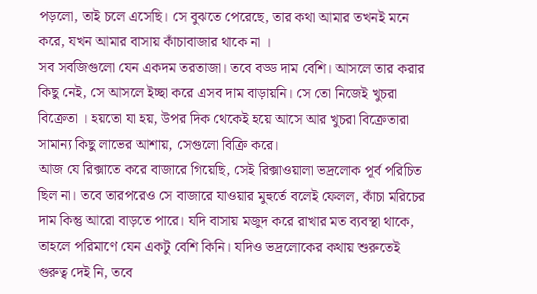পড়লো, তাই চলে এসেছি। সে বুঝতে পেরেছে, তার কথা আমার তখনই মনে করে, যখন আমার বাসায় কাঁচাবাজার থাকে না ।
সব সবজিগুলো যেন একদম তরতাজা। তবে বড্ড দাম বেশি। আসলে তার করার কিছু নেই, সে আসলে ইচ্ছা করে এসব দাম বাড়ায়নি। সে তো নিজেই খুচরা বিক্রেতা । হয়তো যা হয়, উপর দিক থেকেই হয়ে আসে আর খুচরা বিক্রেতারা সামান্য কিছু লাভের আশায়, সেগুলো বিক্রি করে।
আজ যে রিক্সাতে করে বাজারে গিয়েছি, সেই রিক্সাওয়ালা ভদ্রলোক পূর্ব পরিচিত ছিল না। তবে তারপরেও সে বাজারে যাওয়ার মুহুর্তে বলেই ফেলল, কাঁচা মরিচের দাম কিন্তু আরো বাড়তে পারে। যদি বাসায় মজুদ করে রাখার মত ব্যবস্থা থাকে, তাহলে পরিমাণে যেন একটু বেশি কিনি। যদিও ভদ্রলোকের কথায় শুরুতেই গুরুত্ব দেই নি, তবে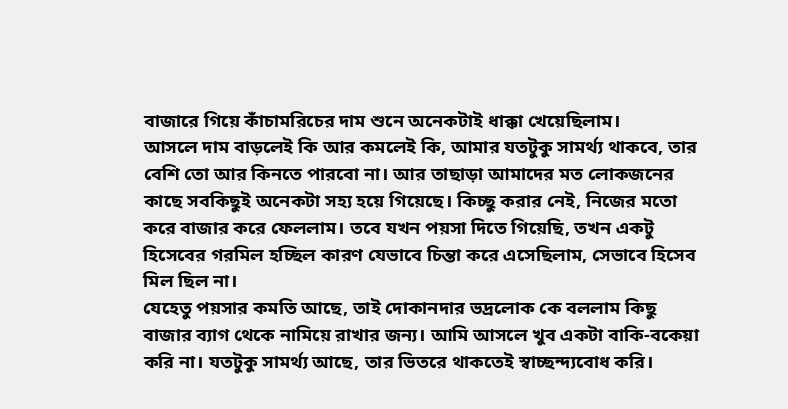বাজারে গিয়ে কাঁচামরিচের দাম শুনে অনেকটাই ধাক্কা খেয়েছিলাম।
আসলে দাম বাড়লেই কি আর কমলেই কি, আমার যতটুকু সামর্থ্য থাকবে, তার বেশি তো আর কিনতে পারবো না। আর তাছাড়া আমাদের মত লোকজনের কাছে সবকিছুই অনেকটা সহ্য হয়ে গিয়েছে। কিচ্ছু করার নেই, নিজের মতো করে বাজার করে ফেললাম। তবে যখন পয়সা দিতে গিয়েছি, তখন একটু হিসেবের গরমিল হচ্ছিল কারণ যেভাবে চিন্তা করে এসেছিলাম, সেভাবে হিসেব মিল ছিল না।
যেহেতু পয়সার কমতি আছে, তাই দোকানদার ভদ্রলোক কে বললাম কিছু বাজার ব্যাগ থেকে নামিয়ে রাখার জন্য। আমি আসলে খুব একটা বাকি-বকেয়া করি না। যতটুকু সামর্থ্য আছে, তার ভিতরে থাকতেই স্বাচ্ছন্দ্যবোধ করি।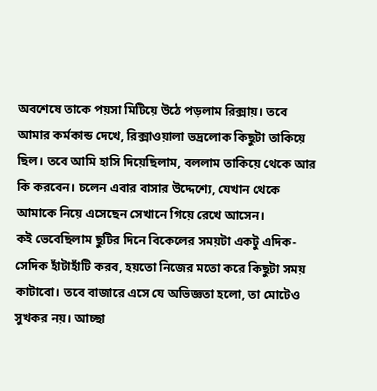অবশেষে তাকে পয়সা মিটিয়ে উঠে পড়লাম রিক্সায়। তবে আমার কর্মকান্ড দেখে, রিক্সাওয়ালা ভদ্রলোক কিছুটা তাকিয়ে ছিল। তবে আমি হাসি দিয়েছিলাম, বললাম তাকিয়ে থেকে আর কি করবেন। চলেন এবার বাসার উদ্দেশ্যে, যেখান থেকে আমাকে নিয়ে এসেছেন সেখানে গিয়ে রেখে আসেন।
কই ভেবেছিলাম ছুটির দিনে বিকেলের সময়টা একটু এদিক-সেদিক হাঁটাহাঁটি করব, হয়তো নিজের মতো করে কিছুটা সময় কাটাবো। তবে বাজারে এসে যে অভিজ্ঞতা হলো, তা মোটেও সুখকর নয়। আচ্ছা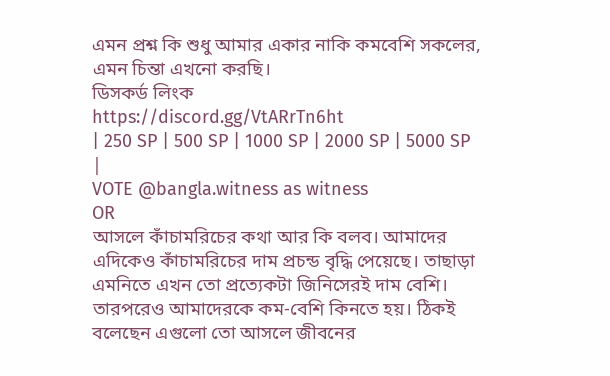এমন প্রশ্ন কি শুধু আমার একার নাকি কমবেশি সকলের, এমন চিন্তা এখনো করছি।
ডিসকর্ড লিংক
https://discord.gg/VtARrTn6ht
| 250 SP | 500 SP | 1000 SP | 2000 SP | 5000 SP |
VOTE @bangla.witness as witness
OR
আসলে কাঁচামরিচের কথা আর কি বলব। আমাদের এদিকেও কাঁচামরিচের দাম প্রচন্ড বৃদ্ধি পেয়েছে। তাছাড়া এমনিতে এখন তো প্রত্যেকটা জিনিসেরই দাম বেশি। তারপরেও আমাদেরকে কম-বেশি কিনতে হয়। ঠিকই বলেছেন এগুলো তো আসলে জীবনের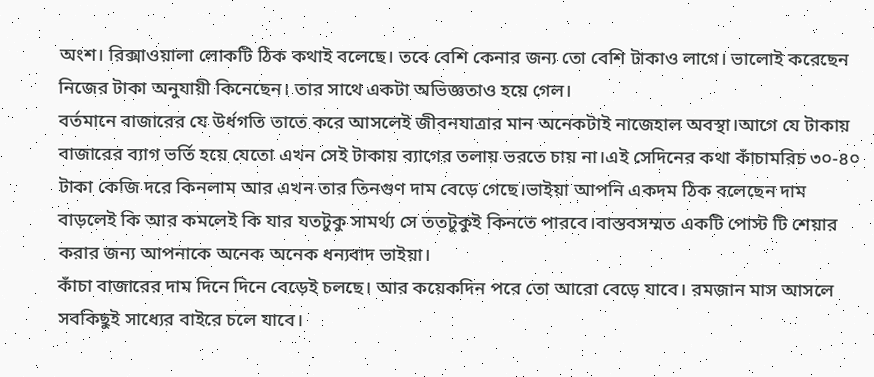অংশ। রিক্সাওয়ালা লোকটি ঠিক কথাই বলেছে। তবে বেশি কেনার জন্য তো বেশি টাকাও লাগে। ভালোই করেছেন নিজের টাকা অনুযায়ী কিনেছেন। তার সাথে একটা অভিজ্ঞতাও হয়ে গেল।
বর্তমানে বাজারের যে উর্ধগতি তাতে করে আসলেই জীবনযাত্রার মান অনেকটাই নাজেহাল অবস্থা।আগে যে টাকায় বাজারের ব্যাগ ভর্তি হয়ে যেতো এখন সেই টাকায় ব্যাগের তলায় ভরতে চায় না।এই সেদিনের কথা কাঁচামরিচ ৩০-৪০ টাকা কেজি দরে কিনলাম আর এখন তার তিনগুণ দাম বেড়ে গেছে।ভাইয়া আপনি একদম ঠিক বলেছেন দাম বাড়লেই কি আর কমলেই কি যার যতটুকু সামর্থ্য সে ততটুকুই কিনতে পারবে।বাস্তবসম্মত একটি পোস্ট টি শেয়ার করার জন্য আপনাকে অনেক অনেক ধন্যবাদ ভাইয়া।
কাঁচা বাজারের দাম দিনে দিনে বেড়েই চলছে। আর কয়েকদিন পরে তো আরো বেড়ে যাবে। রমজান মাস আসলে সবকিছুই সাধ্যের বাইরে চলে যাবে।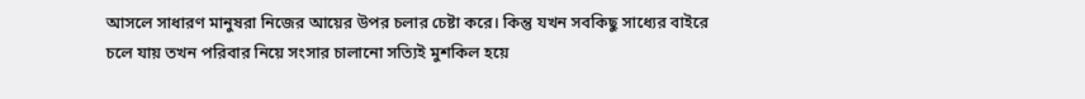আসলে সাধারণ মানুষরা নিজের আয়ের উপর চলার চেষ্টা করে। কিন্তু যখন সবকিছু সাধ্যের বাইরে চলে যায় তখন পরিবার নিয়ে সংসার চালানো সত্যিই মুশকিল হয়ে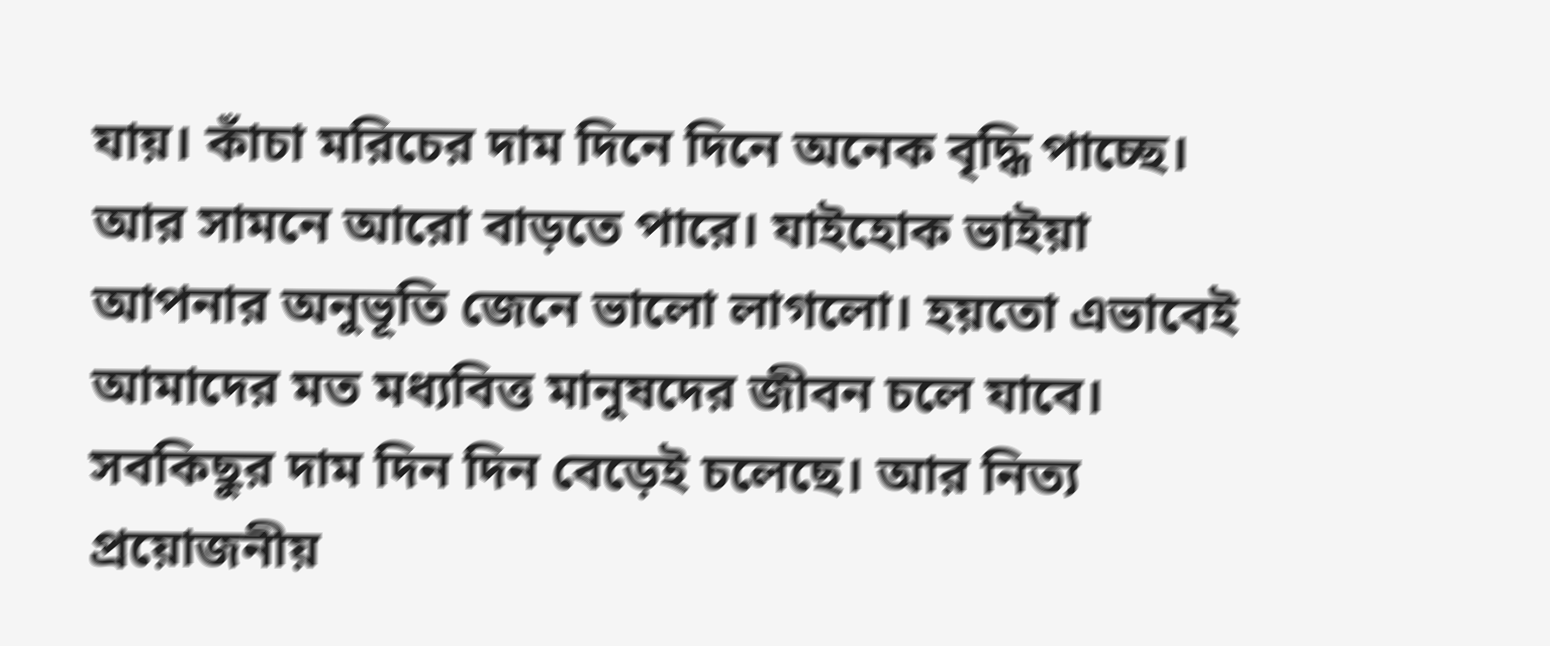যায়। কাঁচা মরিচের দাম দিনে দিনে অনেক বৃদ্ধি পাচ্ছে। আর সামনে আরো বাড়তে পারে। যাইহোক ভাইয়া আপনার অনুভূতি জেনে ভালো লাগলো। হয়তো এভাবেই আমাদের মত মধ্যবিত্ত মানুষদের জীবন চলে যাবে।
সবকিছুর দাম দিন দিন বেড়েই চলেছে। আর নিত্য প্রয়োজনীয়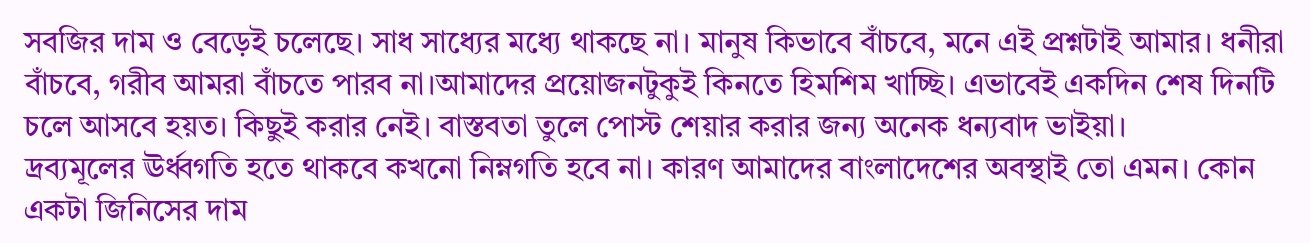সবজির দাম ও বেড়েই চলেছে। সাধ সাধ্যের মধ্যে থাকছে না। মানুষ কিভাবে বাঁচবে, মনে এই প্রশ্নটাই আমার। ধনীরা বাঁচবে, গরীব আমরা বাঁচতে পারব না।আমাদের প্রয়োজনটুকুই কিনতে হিমশিম খাচ্ছি। এভাবেই একদিন শেষ দিনটি চলে আসবে হয়ত। কিছুই করার নেই। বাস্তবতা তুলে পোস্ট শেয়ার করার জন্য অনেক ধন্যবাদ ভাইয়া।
দ্রব্যমূলের ঊর্ধ্বগতি হতে থাকবে কখনো নিম্নগতি হবে না। কারণ আমাদের বাংলাদেশের অবস্থাই তো এমন। কোন একটা জিনিসের দাম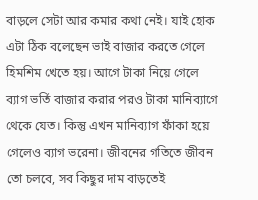বাড়লে সেটা আর কমার কথা নেই। যাই হোক এটা ঠিক বলেছেন ভাই বাজার করতে গেলে হিমশিম খেতে হয়। আগে টাকা নিয়ে গেলে ব্যাগ ভর্তি বাজার করার পরও টাকা মানিব্যাগে থেকে যেত। কিন্তু এখন মানিব্যাগ ফাঁকা হয়ে গেলেও ব্যাগ ভরেনা। জীবনের গতিতে জীবন তো চলবে, সব কিছুর দাম বাড়তেই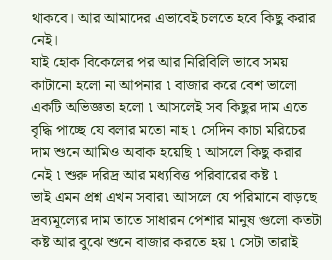থাকবে। আর আমাদের এভাবেই চলতে হবে কিছু করার নেই।
যাই হোক বিকেলের পর আর নিরিবিলি ভাবে সময় কাটানো হলো না আপনার ৷ বাজার করে বেশ ভালো একটি অভিজ্ঞতা হলো ৷ আসলেই সব কিছুর দাম এতে বৃদ্ধি পাচ্ছে যে বলার মতো নাহ ৷ সেদিন কাচা মরিচের দাম শুনে আমিও অবাক হয়েছি ৷ আসলে কিছু করার নেই ৷ শুরু দরিদ্র আর মধ্যবিত্ত পরিবারের কষ্ট ৷
ভাই এমন প্রশ্ন এখন সবার৷ আসলে যে পরিমানে বাড়ছে দ্রব্যমূল্যের দাম তাতে সাধারন পেশার মানুষ গুলো কতটা কষ্ট আর বুঝে শুনে বাজার করতে হয় ৷ সেটা তারাই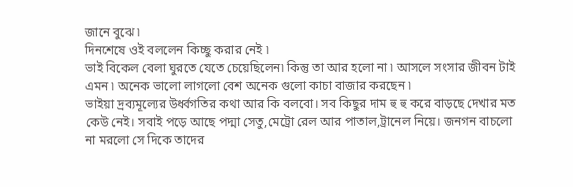জানে বুঝে ৷
দিনশেষে ওই বললেন কিচ্ছু করার নেই ৷
ভাই বিকেল বেলা ঘুরতে যেতে চেয়েছিলেন৷ কিন্তু তা আর হলো না ৷ আসলে সংসার জীবন টাই এমন ৷ অনেক ভালো লাগলো বেশ অনেক গুলো কাচা বাজার করছেন ৷
ভাইয়া দ্রব্যমূল্যের উর্ধ্বগতির কথা আর কি বলবো। সব কিছুর দাম হু হু করে বাড়ছে দেখার মত কেউ নেই। সবাই পড়ে আছে পদ্মা সেতু,মেট্রো রেল আর পাতাল,ট্রানেল নিয়ে। জনগন বাচলো না মরলো সে দিকে তাদের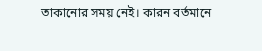তাকানোর সময় নেই। কারন বর্তমানে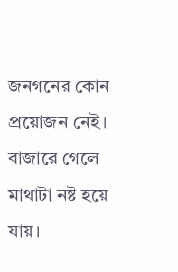জনগনের কোন প্রয়োজন নেই। বাজারে গেলে মাথাটা নষ্ট হয়ে যায়।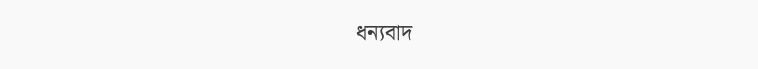ধন্যবাদ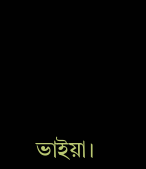ভাইয়া।